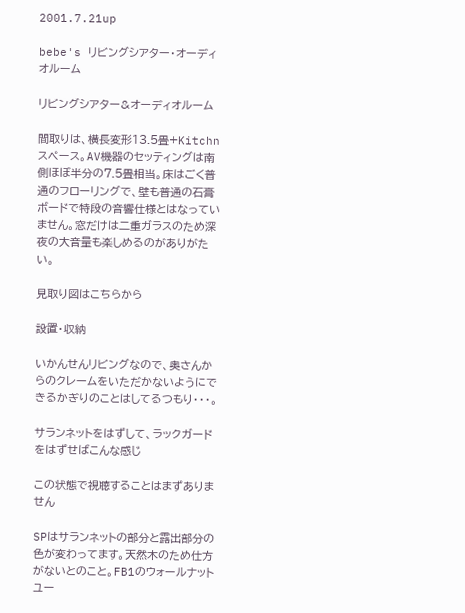2001.7.21up

bebe's リビングシアター・オーディオルーム

リビングシアター&オーディオルーム

間取りは、横長変形13.5畳+Kitchnスペース。AV機器のセッティングは南側ほぼ半分の7.5畳相当。床はごく普通のフローリングで、壁も普通の石膏ボードで特段の音響仕様とはなっていません。窓だけは二重ガラスのため深夜の大音量も楽しめるのがありがたい。

見取り図はこちらから

設置・収納

いかんせんリビングなので、奥さんからのクレームをいただかないようにできるかぎりのことはしてるつもり・・・。

サランネットをはずして、ラックガードをはずせばこんな感じ

この状態で視聴することはまずありません

SPはサランネットの部分と露出部分の色が変わってます。天然木のため仕方がないとのこと。FB1のウォールナットユー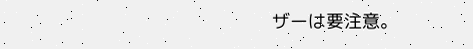ザーは要注意。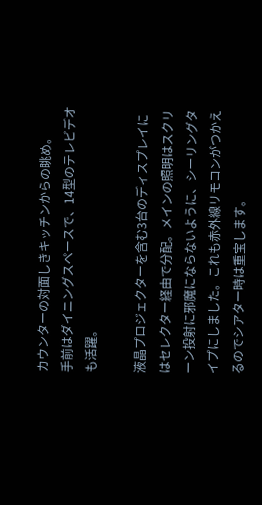カウンターの対面しきキッチンからの眺め。
手前はダイニングスペースで、14型のテレビデオも活躍。

液晶プロジェクターを含む3台のディスプレイにはセレクター経由で分配。メインの照明はスクリーン投射に邪魔にならないように、シーリングタイプにしました。これも赤外線リモコンがつかえるのでシアター時は重宝します。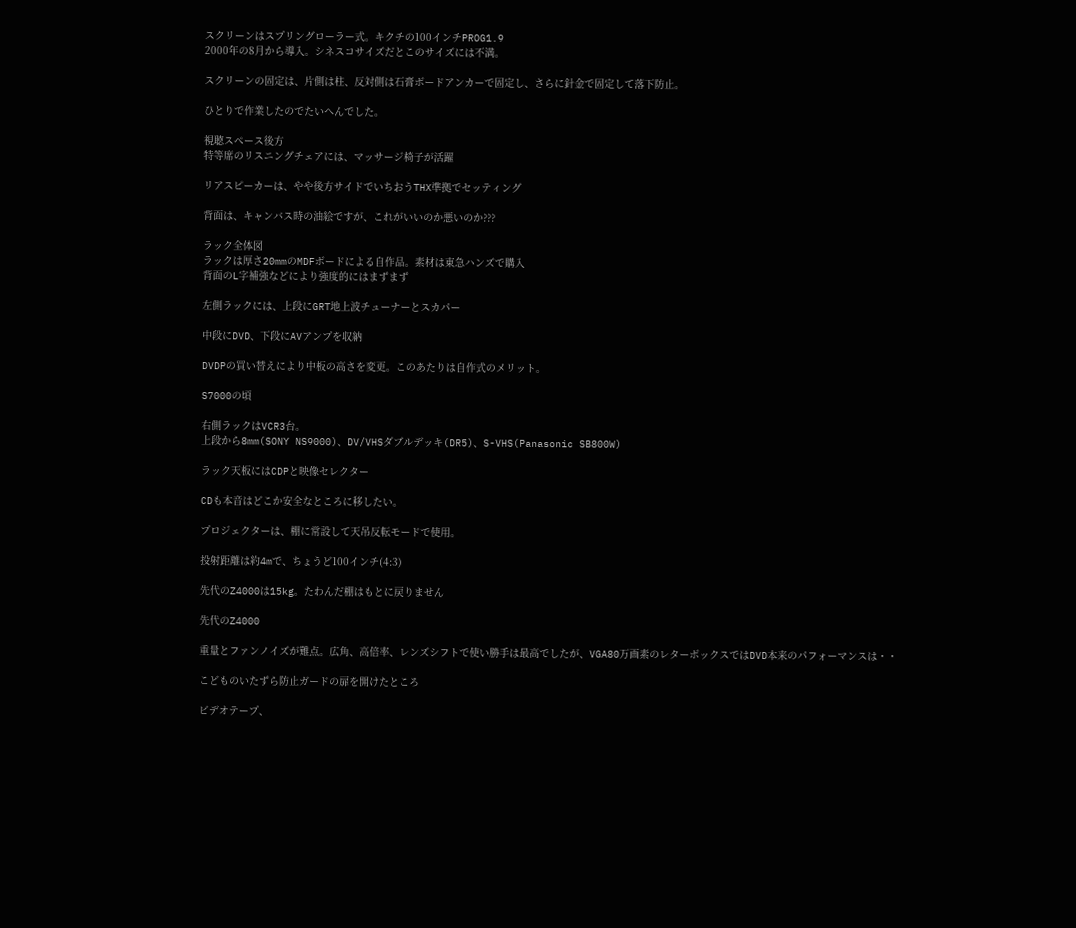スクリーンはスプリングローラー式。キクチの100インチPROG1.9
2000年の8月から導入。シネスコサイズだとこのサイズには不満。

スクリーンの固定は、片側は柱、反対側は石膏ボードアンカーで固定し、さらに針金で固定して落下防止。

ひとりで作業したのでたいへんでした。

視聴スペース後方
特等席のリスニングチェアには、マッサージ椅子が活躍

リアスピーカーは、やや後方サイドでいちおうTHX準拠でセッティング

背面は、キャンバス時の油絵ですが、これがいいのか悪いのか???

ラック全体図
ラックは厚さ20mmのMDFボードによる自作品。素材は東急ハンズで購入
背面のL字補強などにより強度的にはまずまず

左側ラックには、上段にGRT地上波チューナーとスカパー

中段にDVD、下段にAVアンプを収納

DVDPの買い替えにより中板の高さを変更。このあたりは自作式のメリット。

S7000の頃

右側ラックはVCR3台。
上段から8mm(SONY NS9000)、DV/VHSダブルデッキ(DR5)、S-VHS(Panasonic SB800W)

ラック天板にはCDPと映像セレクター

CDも本音はどこか安全なところに移したい。

プロジェクターは、棚に常設して天吊反転モードで使用。

投射距離は約4mで、ちょうど100インチ(4:3)

先代のZ4000は15kg。たわんだ棚はもとに戻りません

先代のZ4000

重量とファンノイズが難点。広角、高倍率、レンズシフトで使い勝手は最高でしたが、VGA80万画素のレターボックスではDVD本来のパフォーマンスは・・

こどものいたずら防止ガードの扉を開けたところ

ビデオテープ、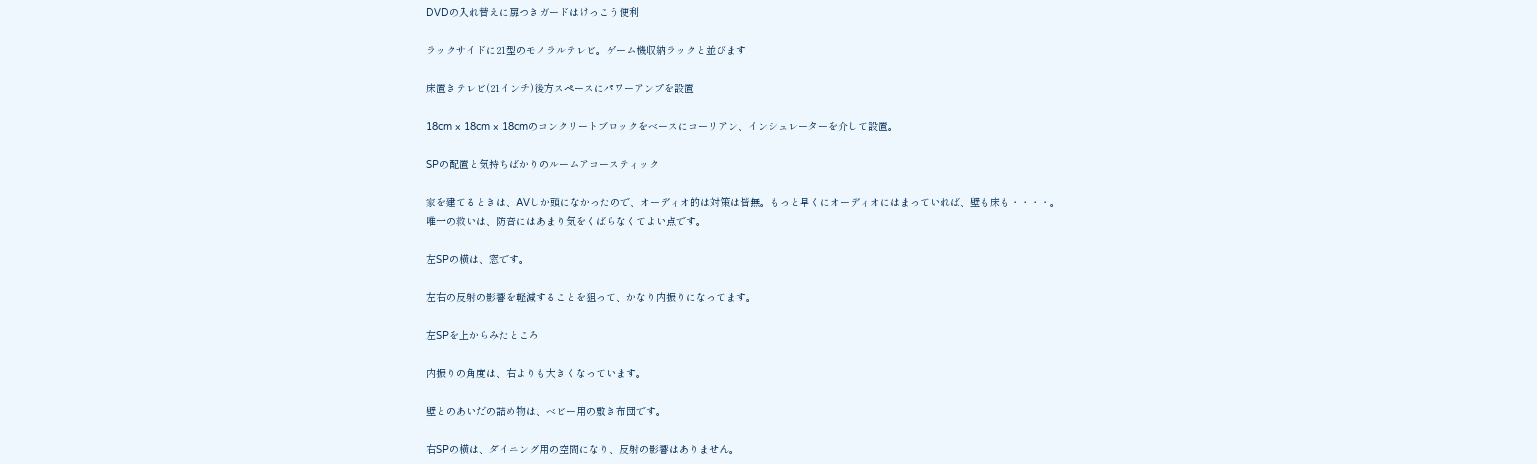DVDの入れ替えに扉つきガードはけっこう便利

ラックサイドに21型のモノラルテレビ。ゲーム機収納ラックと並びます

床置きテレビ(21インチ)後方スペースにパワーアンプを設置

18cm × 18cm × 18cmのコンクリートブロックをベースにコーリアン、インシュレーターを介して設置。

SPの配置と気持ちばかりのルームアコースティック

家を建てるときは、AVしか頭になかったので、オーディオ的は対策は皆無。もっと早くにオーディオにはまっていれば、壁も床も・・・・。
唯一の救いは、防音にはあまり気をくばらなくてよい点です。

左SPの横は、窓です。

左右の反射の影響を軽減することを狙って、かなり内振りになってます。

左SPを上からみたところ

内振りの角度は、右よりも大きくなっています。

壁とのあいだの詰め物は、ベビー用の敷き布団です。

右SPの横は、ダイニング用の空間になり、反射の影響はありません。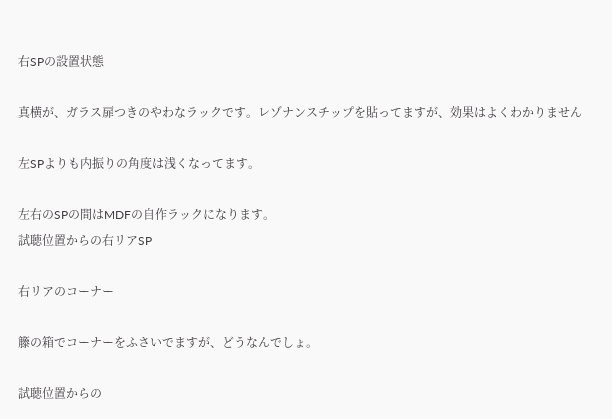右SPの設置状態

真横が、ガラス扉つきのやわなラックです。レゾナンスチップを貼ってますが、効果はよくわかりません

左SPよりも内振りの角度は浅くなってます。

左右のSPの間はMDFの自作ラックになります。
試聴位置からの右リアSP

右リアのコーナー

籐の箱でコーナーをふさいでますが、どうなんでしょ。

試聴位置からの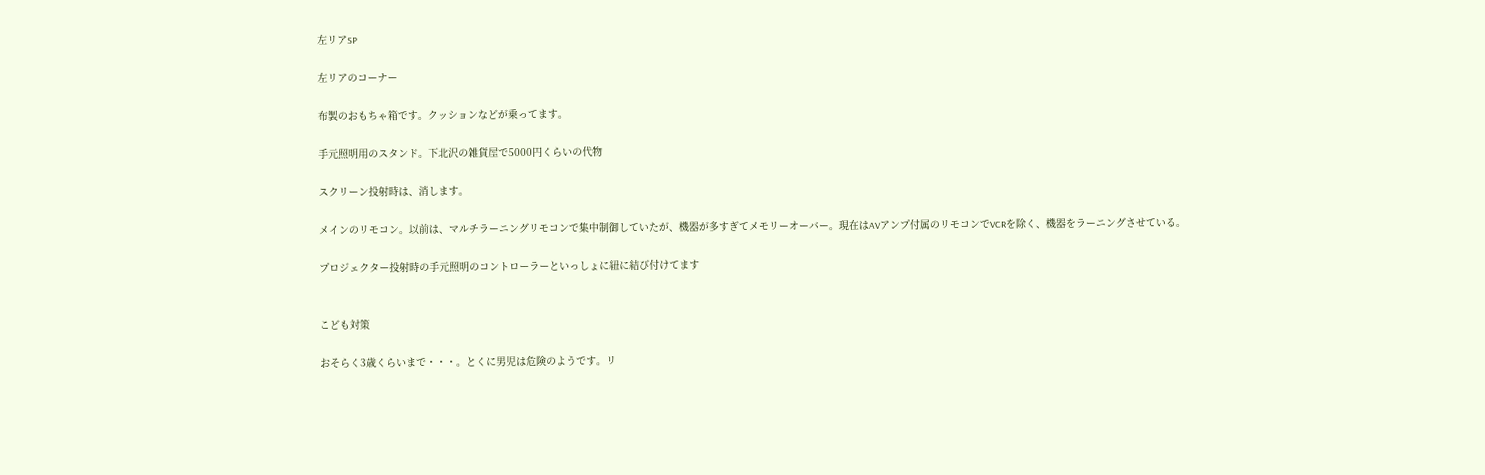左リアSP

左リアのコーナー

布製のおもちゃ箱です。クッションなどが乗ってます。

手元照明用のスタンド。下北沢の雑貨屋で5000円くらいの代物

スクリーン投射時は、消します。

メインのリモコン。以前は、マルチラーニングリモコンで集中制御していたが、機器が多すぎてメモリーオーバー。現在はAVアンプ付属のリモコンでVCRを除く、機器をラーニングさせている。

プロジェクター投射時の手元照明のコントローラーといっしょに紐に結び付けてます


こども対策

おそらく3歳くらいまで・・・。とくに男児は危険のようです。リ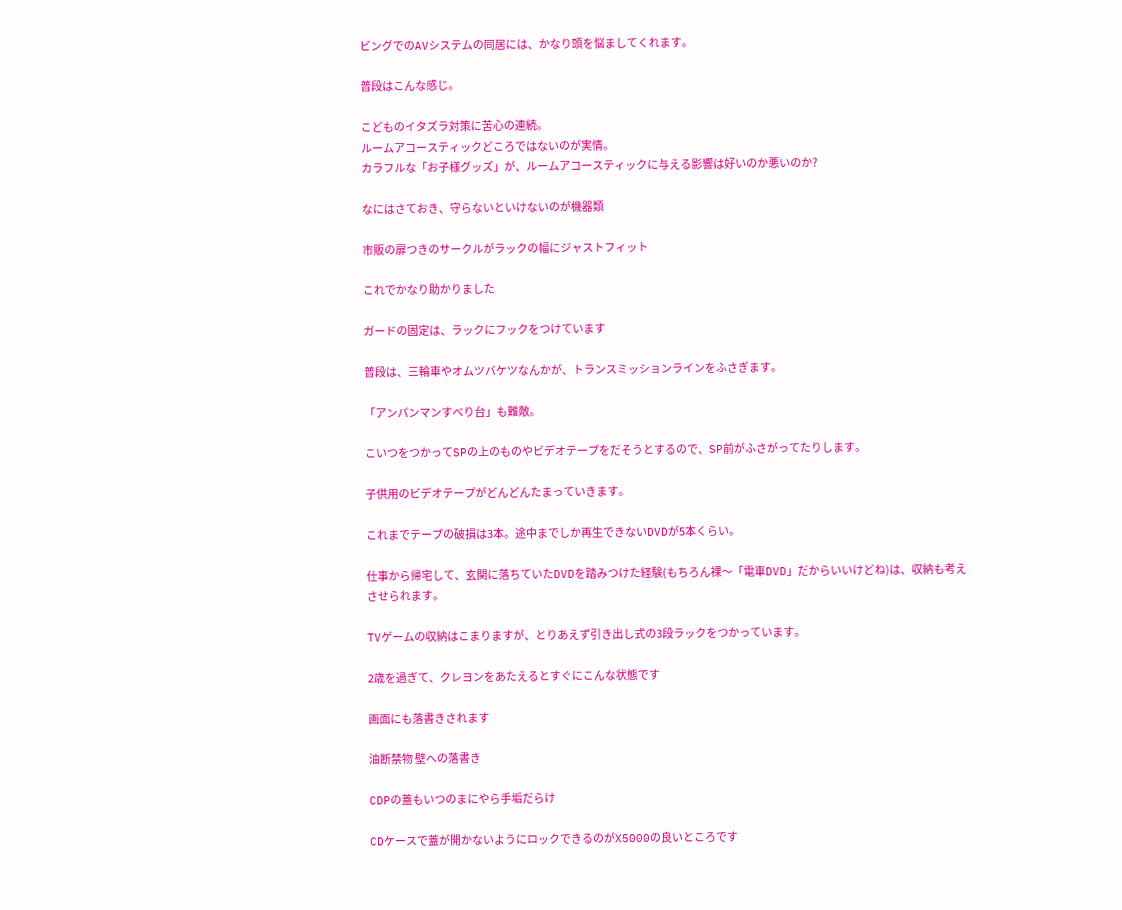ビングでのAVシステムの同居には、かなり頭を悩ましてくれます。

普段はこんな感じ。

こどものイタズラ対策に苦心の連続。
ルームアコースティックどころではないのが実情。
カラフルな「お子様グッズ」が、ルームアコースティックに与える影響は好いのか悪いのか?

なにはさておき、守らないといけないのが機器類

市販の扉つきのサークルがラックの幅にジャストフィット

これでかなり助かりました

ガードの固定は、ラックにフックをつけています

普段は、三輪車やオムツバケツなんかが、トランスミッションラインをふさぎます。

「アンパンマンすべり台」も難敵。

こいつをつかってSPの上のものやビデオテープをだそうとするので、SP前がふさがってたりします。

子供用のビデオテープがどんどんたまっていきます。

これまでテープの破損は3本。途中までしか再生できないDVDが5本くらい。

仕事から帰宅して、玄関に落ちていたDVDを踏みつけた経験(もちろん裸〜「電車DVD」だからいいけどね)は、収納も考えさせられます。

TVゲームの収納はこまりますが、とりあえず引き出し式の3段ラックをつかっています。

2歳を過ぎて、クレヨンをあたえるとすぐにこんな状態です

画面にも落書きされます

油断禁物 壁への落書き

CDPの蓋もいつのまにやら手垢だらけ

CDケースで蓋が開かないようにロックできるのがX5000の良いところです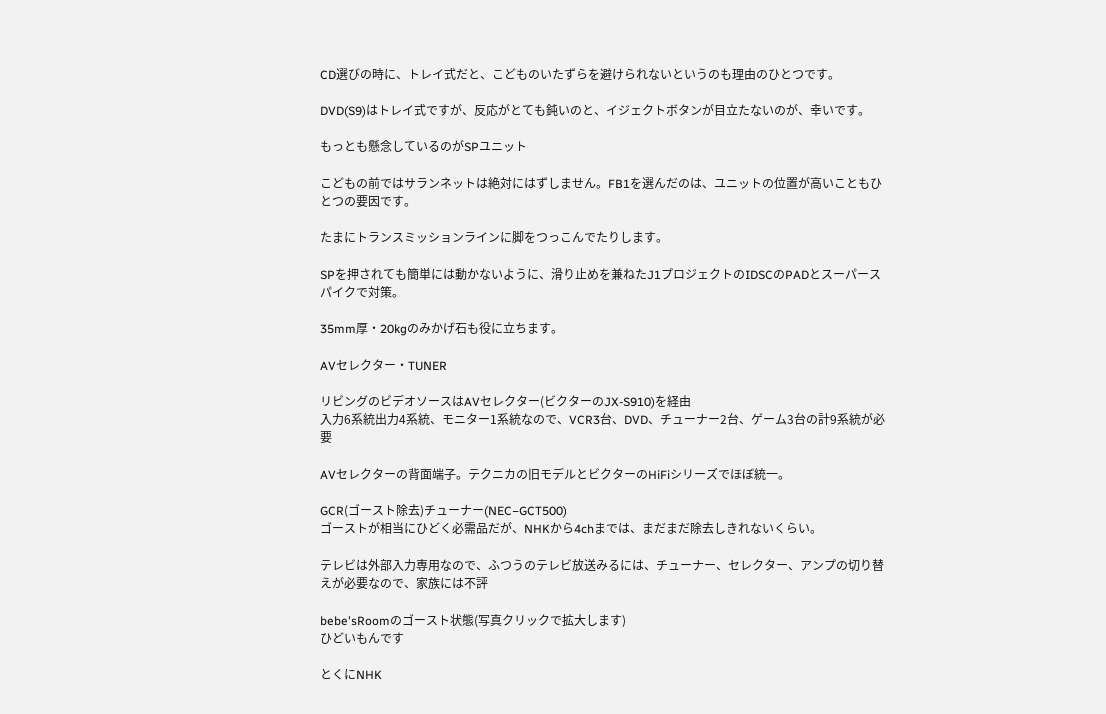CD選びの時に、トレイ式だと、こどものいたずらを避けられないというのも理由のひとつです。

DVD(S9)はトレイ式ですが、反応がとても鈍いのと、イジェクトボタンが目立たないのが、幸いです。

もっとも懸念しているのがSPユニット

こどもの前ではサランネットは絶対にはずしません。FB1を選んだのは、ユニットの位置が高いこともひとつの要因です。

たまにトランスミッションラインに脚をつっこんでたりします。

SPを押されても簡単には動かないように、滑り止めを兼ねたJ1プロジェクトのIDSCのPADとスーパースパイクで対策。

35mm厚・20kgのみかげ石も役に立ちます。

AVセレクター・TUNER

リビングのビデオソースはAVセレクター(ビクターのJX-S910)を経由
入力6系統出力4系統、モニター1系統なので、VCR3台、DVD、チューナー2台、ゲーム3台の計9系統が必要

AVセレクターの背面端子。テクニカの旧モデルとビクターのHiFiシリーズでほぼ統一。

GCR(ゴースト除去)チューナー(NEC−GCT500)
ゴーストが相当にひどく必需品だが、NHKから4chまでは、まだまだ除去しきれないくらい。

テレビは外部入力専用なので、ふつうのテレビ放送みるには、チューナー、セレクター、アンプの切り替えが必要なので、家族には不評

bebe'sRoomのゴースト状態(写真クリックで拡大します)
ひどいもんです

とくにNHK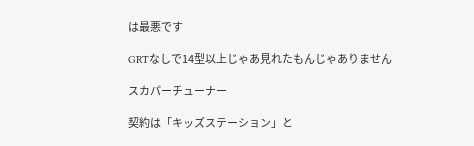は最悪です

GRTなしで14型以上じゃあ見れたもんじゃありません

スカパーチューナー

契約は「キッズステーション」と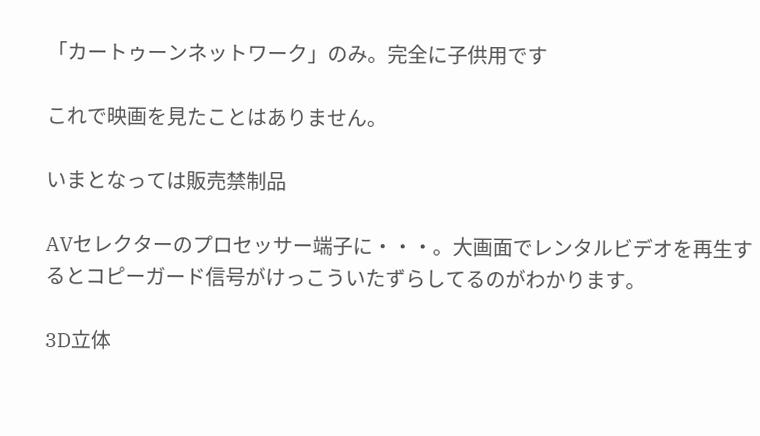「カートゥーンネットワーク」のみ。完全に子供用です

これで映画を見たことはありません。

いまとなっては販売禁制品

AVセレクターのプロセッサー端子に・・・。大画面でレンタルビデオを再生するとコピーガード信号がけっこういたずらしてるのがわかります。

3D立体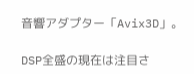音響アダプター「Avix3D」。

DSP全盛の現在は注目さ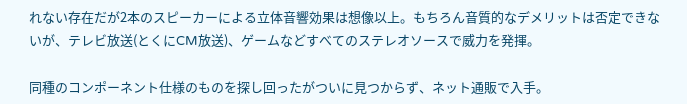れない存在だが2本のスピーカーによる立体音響効果は想像以上。もちろん音質的なデメリットは否定できないが、テレビ放送(とくにCM放送)、ゲームなどすべてのステレオソースで威力を発揮。

同種のコンポーネント仕様のものを探し回ったがついに見つからず、ネット通販で入手。